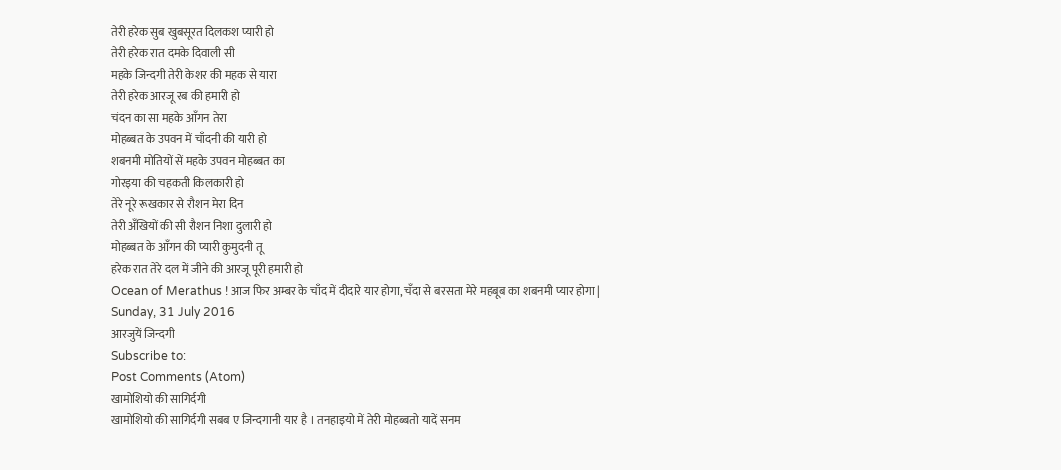तेरी हरेक सुब खुबसूरत दिलकश प्यारी हो
तेरी हरेक रात दमके दिवाली सी
महके जिन्दगी तेरी केशर की महक से यारा
तेरी हरेक आरजू रब की हमारी हो
चंदन का सा महके आँगन तेरा
मोहब्बत के उपवन में चाँदनी की यारी हो
शबनमी मोतियों सें महके उपवन मोहब्बत का
गोरइया की चहकती किलकारी हो
तेरे नूरे रूखकार से रौशन मेरा दिन
तेरी अँखियों की सी रौशन निशा दुलारी हो
मोहब्बत के आँगन की प्यारी कुमुदनी तू
हरेक रात तेरे दल में जीने की आरजू पूरी हमारी हो
Ocean of Merathus ! आज फिर अम्बर के चाँद में दीदारे यार होगा, चँदा से बरसता मेरे महबूब का शबनमी प्यार होगा |
Sunday, 31 July 2016
आरजुयें जिन्दगी
Subscribe to:
Post Comments (Atom)
खामोशियो की सागिर्दगी
खामोशियो की सागिर्दगी सबब ए जिन्दगानी यार है । तनहाइयो में तेरी मोहब्बतो यादें सनम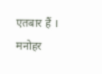एतबार हैं । मनोहर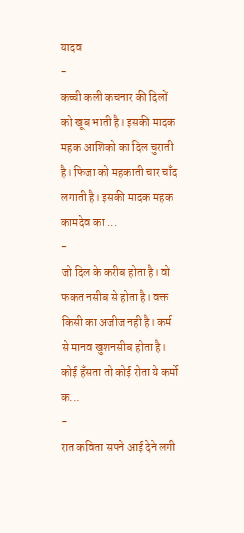यादव
-
कच्ची कली कचनार की दिलों को खूब भाती है। इसकी मादक महक आशिको का दिल चुराती है। फिजा को महकाती चार चाँद लगाती है। इसकी मादक महक कामदेव का ...
-
जो दिल के करीब होता है। वो फकत नसीब से होता है। वक्त किसी का अजीज नही है। कर्म से मानव खुशनसीब होता है। कोई हँसता तो कोई रोता ये कर्मो क...
-
रात कविता सपने आई देने लगी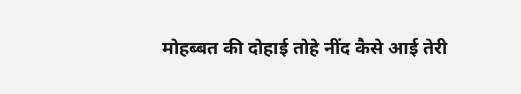मोहब्बत की दोहाई तोहे नींद कैसे आई तेरी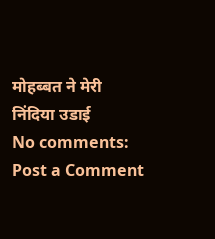मोहब्बत ने मेरी निंदिया उडाई
No comments:
Post a Comment